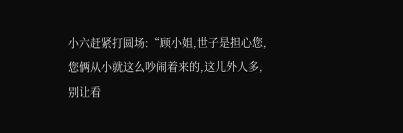小六赶紧打圆场:“顾小姐,世子是担心您,您俩从小就这么吵闹着来的,这儿外人多,别让看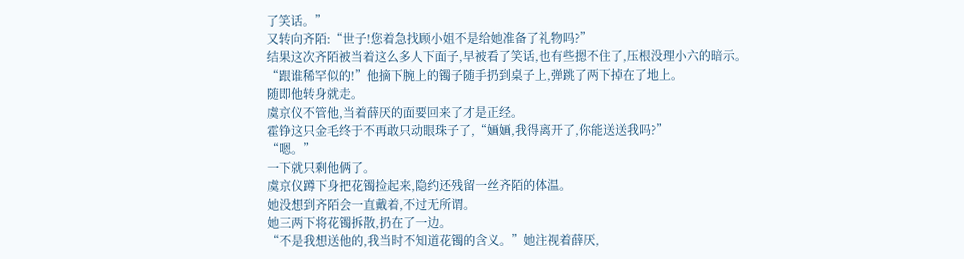了笑话。”
又转向齐陌:“世子!您着急找顾小姐不是给她准备了礼物吗?”
结果这次齐陌被当着这么多人下面子,早被看了笑话,也有些摁不住了,压根没理小六的暗示。
“跟谁稀罕似的!”他摘下腕上的镯子随手扔到桌子上,弹跳了两下掉在了地上。
随即他转身就走。
虞京仪不管他,当着薛厌的面要回来了才是正经。
霍铮这只金毛终于不再敢只动眼珠子了,“婳婳,我得离开了,你能送送我吗?”
“嗯。”
一下就只剩他俩了。
虞京仪蹲下身把花镯捡起来,隐约还残留一丝齐陌的体温。
她没想到齐陌会一直戴着,不过无所谓。
她三两下将花镯拆散,扔在了一边。
“不是我想送他的,我当时不知道花镯的含义。”她注视着薛厌,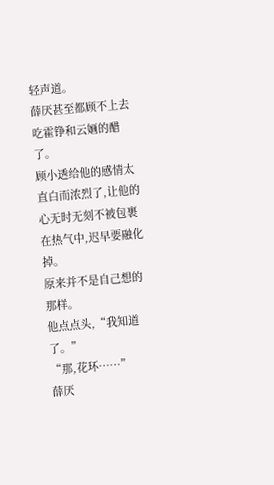轻声道。
薛厌甚至都顾不上去吃霍铮和云婳的醋了。
顾小透给他的感情太直白而浓烈了,让他的心无时无刻不被包裹在热气中,迟早要融化掉。
原来并不是自己想的那样。
他点点头,“我知道了。”
“那,花环……”
薛厌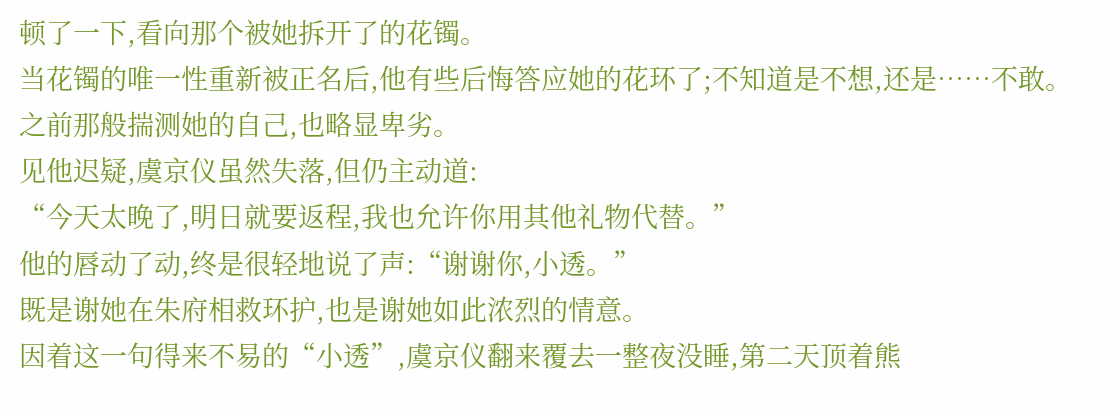顿了一下,看向那个被她拆开了的花镯。
当花镯的唯一性重新被正名后,他有些后悔答应她的花环了;不知道是不想,还是……不敢。
之前那般揣测她的自己,也略显卑劣。
见他迟疑,虞京仪虽然失落,但仍主动道:
“今天太晚了,明日就要返程,我也允许你用其他礼物代替。”
他的唇动了动,终是很轻地说了声:“谢谢你,小透。”
既是谢她在朱府相救环护,也是谢她如此浓烈的情意。
因着这一句得来不易的“小透”,虞京仪翻来覆去一整夜没睡,第二天顶着熊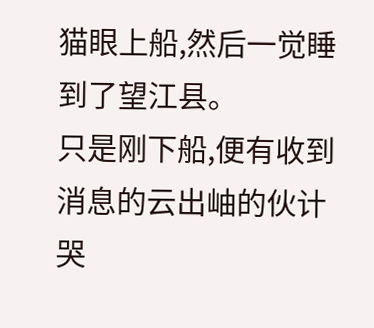猫眼上船,然后一觉睡到了望江县。
只是刚下船,便有收到消息的云出岫的伙计哭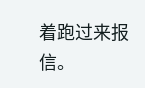着跑过来报信。